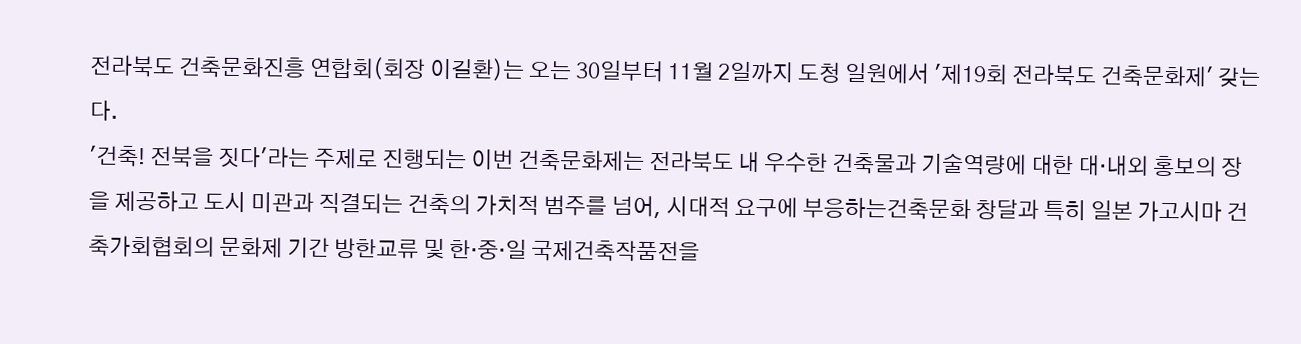전라북도 건축문화진흥 연합회(회장 이길환)는 오는 30일부터 11월 2일까지 도청 일원에서 '제19회 전라북도 건축문화제' 갖는다.
'건축! 전북을 짓다'라는 주제로 진행되는 이번 건축문화제는 전라북도 내 우수한 건축물과 기술역량에 대한 대·내외 홍보의 장을 제공하고 도시 미관과 직결되는 건축의 가치적 범주를 넘어, 시대적 요구에 부응하는건축문화 창달과 특히 일본 가고시마 건축가회협회의 문화제 기간 방한교류 및 한·중·일 국제건축작품전을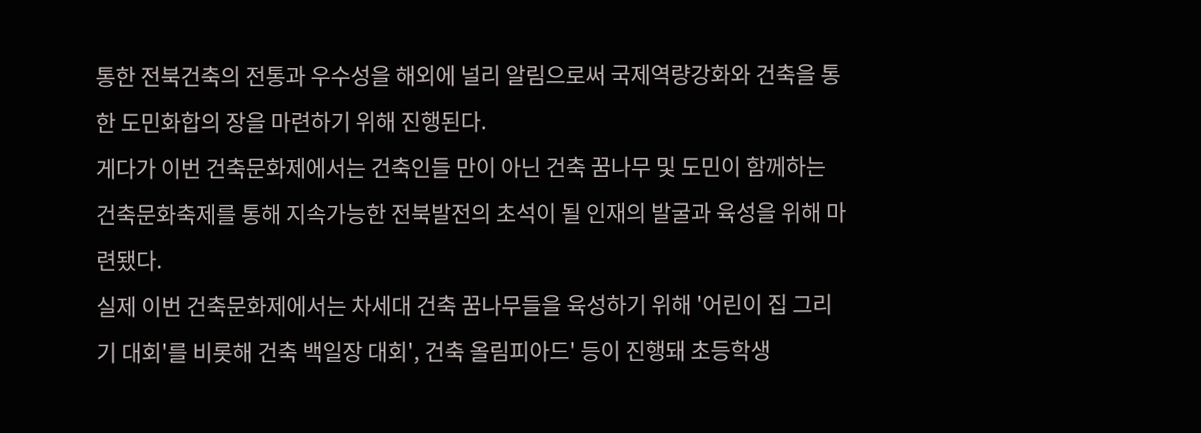통한 전북건축의 전통과 우수성을 해외에 널리 알림으로써 국제역량강화와 건축을 통한 도민화합의 장을 마련하기 위해 진행된다.
게다가 이번 건축문화제에서는 건축인들 만이 아닌 건축 꿈나무 및 도민이 함께하는 건축문화축제를 통해 지속가능한 전북발전의 초석이 될 인재의 발굴과 육성을 위해 마련됐다.
실제 이번 건축문화제에서는 차세대 건축 꿈나무들을 육성하기 위해 '어린이 집 그리기 대회'를 비롯해 건축 백일장 대회', 건축 올림피아드' 등이 진행돼 초등학생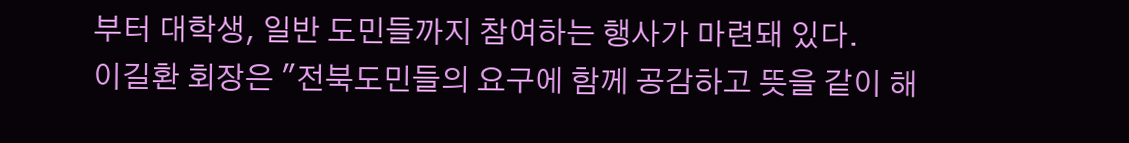부터 대학생, 일반 도민들까지 참여하는 행사가 마련돼 있다.
이길환 회장은 "전북도민들의 요구에 함께 공감하고 뜻을 같이 해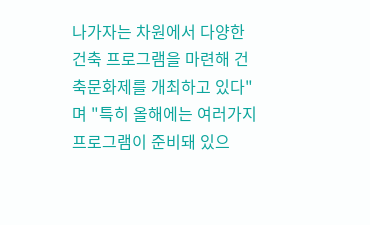나가자는 차원에서 다양한 건축 프로그램을 마련해 건축문화제를 개최하고 있다"며 "특히 올해에는 여러가지 프로그램이 준비돼 있으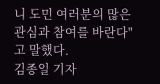니 도민 여러분의 많은 관심과 참여를 바란다"고 말했다.
김종일 기자